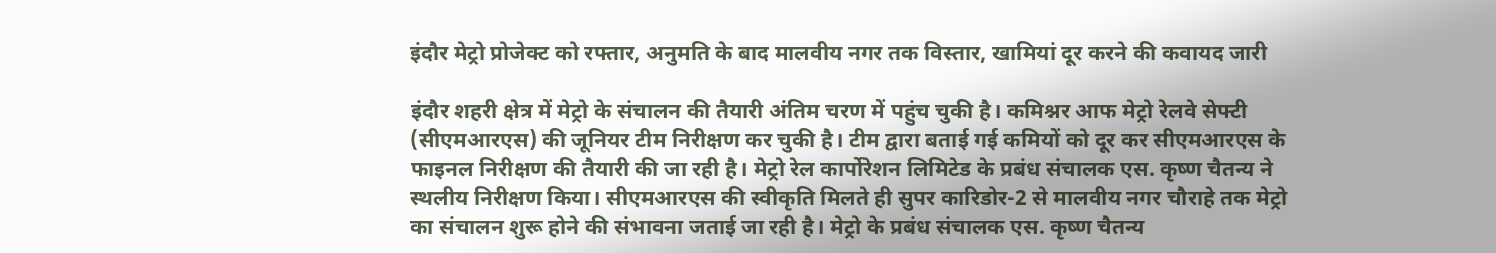इंदौर मेट्रो प्रोजेक्ट को रफ्तार, अनुमति के बाद मालवीय नगर तक विस्तार, खामियां दूर करने की कवायद जारी

इंदौर शहरी क्षेत्र में मेट्रो के संचालन की तैयारी अंतिम चरण में पहुंच चुकी है। कमिश्नर आफ मेट्रो रेलवे सेफ्टी (सीएमआरएस) की जूनियर टीम निरीक्षण कर चुकी है। टीम द्वारा बताई गई कमियों को दूर कर सीएमआरएस के फाइनल निरीक्षण की तैयारी की जा रही है। मेट्रो रेल कार्पोरेशन लिमिटेड के प्रबंध संचालक एस. कृष्ण चैतन्य ने स्थलीय निरीक्षण किया। सीएमआरएस की स्वीकृति मिलते ही सुपर कारिडोर-2 से मालवीय नगर चौराहे तक मेट्रो का संचालन शुरू होने की संभावना जताई जा रही है। मेट्रो के प्रबंध संचालक एस. कृष्ण चैतन्य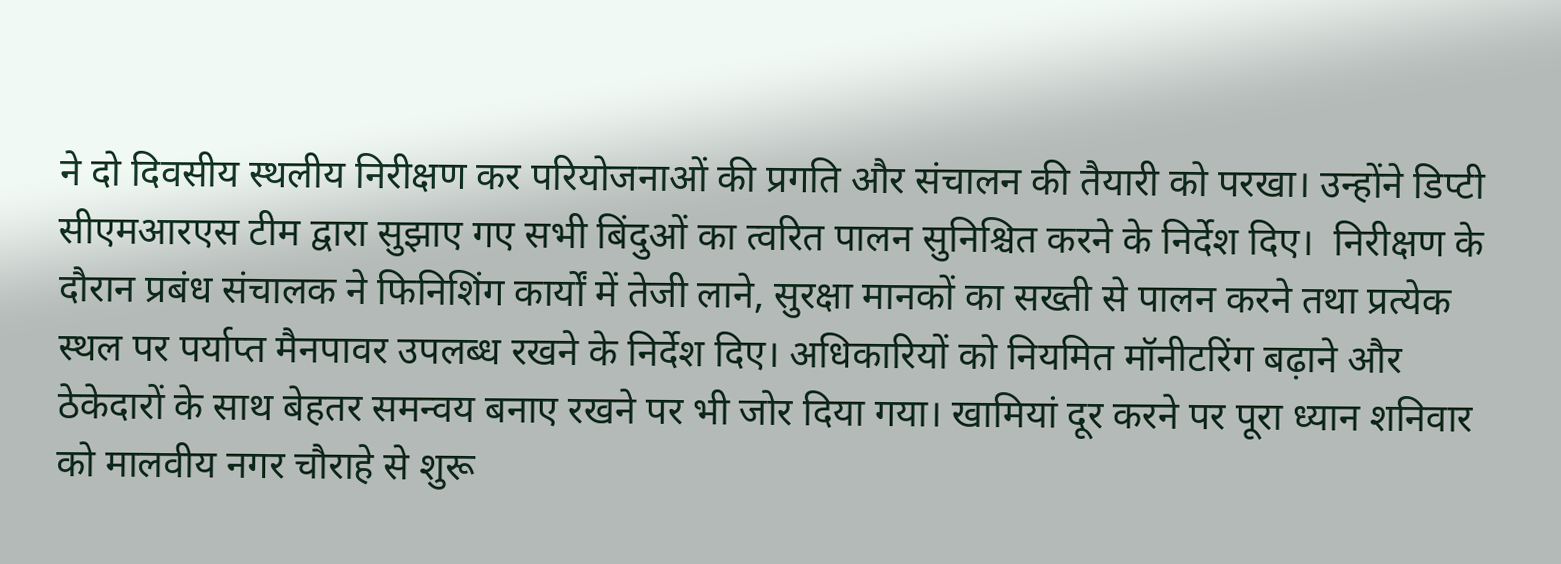ने दो दिवसीय स्थलीय निरीक्षण कर परियोजनाओं की प्रगति और संचालन की तैयारी को परखा। उन्होंने डिप्टी सीएमआरएस टीम द्वारा सुझाए गए सभी बिंदुओं का त्वरित पालन सुनिश्चित करने के निर्देश दिए।  निरीक्षण के दौरान प्रबंध संचालक ने फिनिशिंग कार्यों में तेजी लाने, सुरक्षा मानकों का सख्ती से पालन करने तथा प्रत्येक स्थल पर पर्याप्त मैनपावर उपलब्ध रखने के निर्देश दिए। अधिकारियों को नियमित मॉनीटरिंग बढ़ाने और ठेकेदारों के साथ बेहतर समन्वय बनाए रखने पर भी जोर दिया गया। खामियां दूर करने पर पूरा ध्यान शनिवार को मालवीय नगर चौराहे से शुरू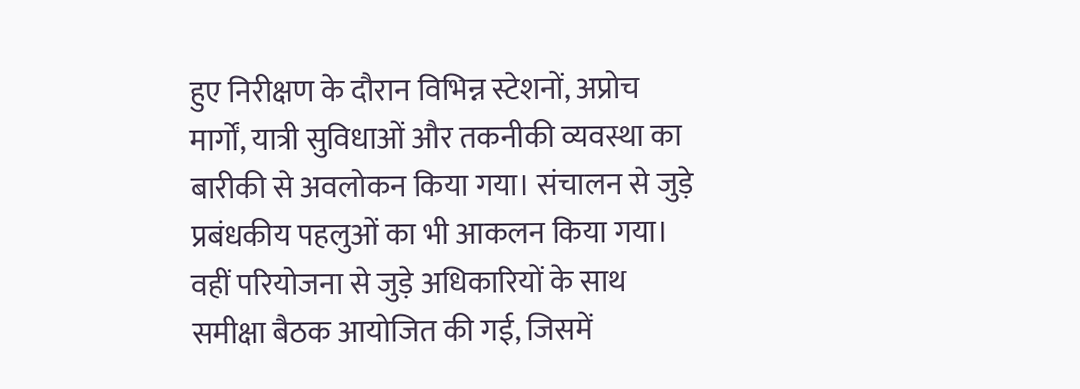हुए निरीक्षण के दौरान विभिन्न स्टेशनों, अप्रोच मार्गों, यात्री सुविधाओं और तकनीकी व्यवस्था का बारीकी से अवलोकन किया गया। संचालन से जुड़े प्रबंधकीय पहलुओं का भी आकलन किया गया। वहीं परियोजना से जुड़े अधिकारियों के साथ समीक्षा बैठक आयोजित की गई, जिसमें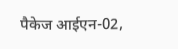पैकेज आईएन-02,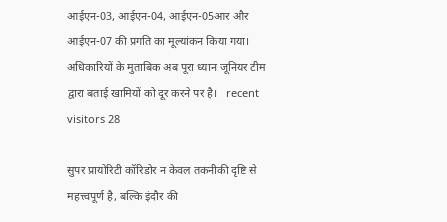आईएन-03, आईएन-04, आईएन-05आर और आईएन-07 की प्रगति का मूल्यांकन किया गया। अधिकारियों के मुताबिक अब पूरा ध्यान जूनियर टीम द्वारा बताई खामियों को दूर करने पर है।   recent visitors 28

सुपर प्रायोरिटी कॉरिडोर न केवल तकनीकी दृष्टि से महत्त्वपूर्ण है, बल्कि इंदौर की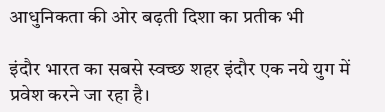आधुनिकता की ओर बढ़ती दिशा का प्रतीक भी

इंदौर भारत का सबसे स्वच्छ शहर इंदौर एक नये युग में प्रवेश करने जा रहा है।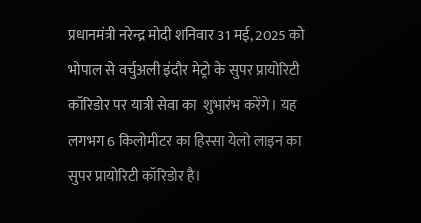प्रधानमंत्री नरेन्द्र मोदी शनिवार 31 मई, 2025 को भोपाल से वर्चुअली इंदौर मेट्रो के सुपर प्रायोरिटी कॉरिडोर पर यात्री सेवा का  शुभारंभ करेंगे। यह लगभग 6 किलोमीटर का हिस्सा येलो लाइन का सुपर प्रायोरिटी कॉरिडोर है।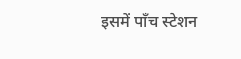इसमें पाँच स्टेशन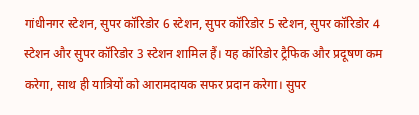गांधीनगर स्टेशन, सुपर कॉरिडोर 6 स्टेशन, सुपर कॉरिडोर 5 स्टेशन, सुपर कॉरिडोर 4 स्टेशन और सुपर कॉरिडोर 3 स्टेशन शामिल हैं। यह कॉरिडोर ट्रैफिक और प्रदूषण कम करेगा, साथ ही यात्रियों को आरामदायक सफर प्रदान करेगा। सुपर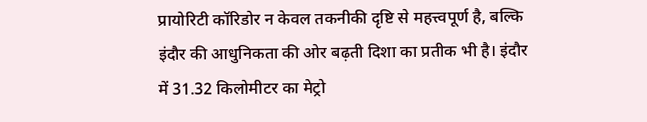प्रायोरिटी कॉरिडोर न केवल तकनीकी दृष्टि से महत्त्वपूर्ण है, बल्कि इंदौर की आधुनिकता की ओर बढ़ती दिशा का प्रतीक भी है। इंदौर में 31.32 किलोमीटर का मेट्रो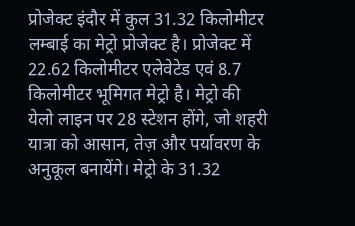प्रोजेक्ट इंदौर में कुल 31.32 किलोमीटर लम्बाई का मेट्रो प्रोजेक्ट है। प्रोजेक्ट में 22.62 किलोमीटर एलेवेटेड एवं 8.7 किलोमीटर भूमिगत मेट्रो है। मेट्रो की येलो लाइन पर 28 स्टेशन होंगे, जो शहरी यात्रा को आसान, तेज़ और पर्यावरण के अनुकूल बनायेंगे। मेट्रो के 31.32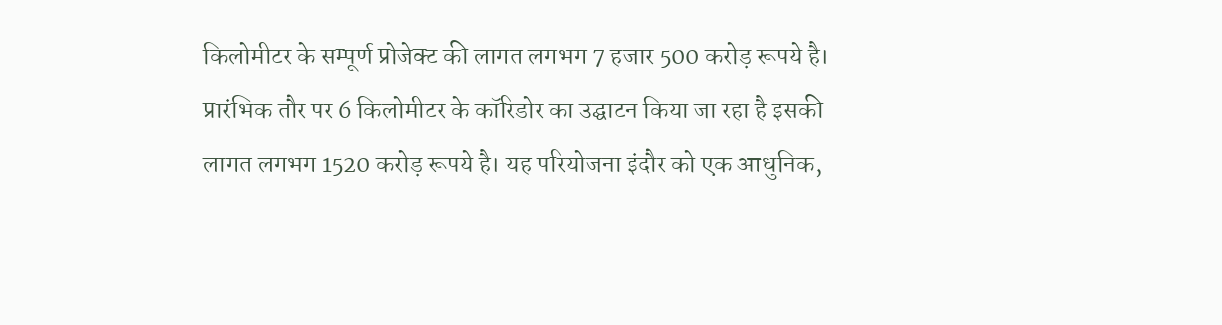किलोमीटर के सम्पूर्ण प्रोजेक्ट की लागत लगभग 7 हजार 500 करोड़ रूपये है। प्रारंभिक तौर पर 6 किलोमीटर के कॉरिडोर का उद्घाटन किया जा रहा है इसकी लागत लगभग 1520 करोड़ रूपये है। यह परियोजना इंदौर को एक आधुनिक,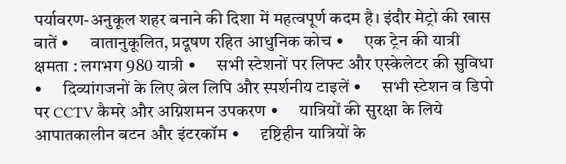पर्यावरण-अनुकूल शहर बनाने की दिशा में महत्वपूर्ण कदम है। इंदौर मेट्रो की खास बातें •      वातानुकूलित, प्रदूषण रहित आधुनिक कोच •      एक ट्रेन की यात्री क्षमता : लगभग 980 यात्री •      सभी स्टेशनों पर लिफ्ट और एस्केलेटर की सुविधा •      दिव्यांगजनों के लिए ब्रेल लिपि और स्पर्शनीय टाइलें •      सभी स्टेशन व डिपो पर CCTV कैमरे और अग्निशमन उपकरण •      यात्रियों की सुरक्षा के लिये आपातकालीन बटन और इंटरकॉम •      दृष्टिहीन यात्रियों के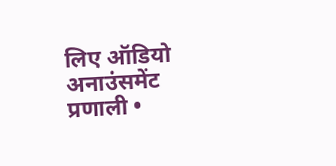लिए ऑडियो अनाउंसमेंट प्रणाली •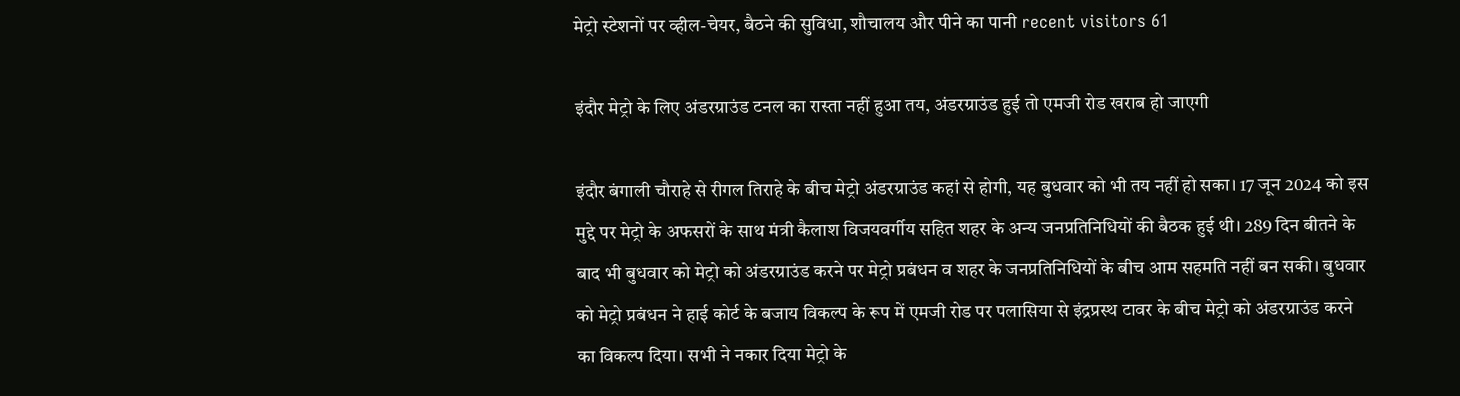मेट्रो स्टेशनों पर व्हील-चेयर, बैठने की सुविधा, शौचालय और पीने का पानी recent visitors 61

इंदौर मेट्रो के लिए अंडरग्राउंड टनल का रास्ता नहीं हुआ तय, अंडरग्राउंड हुई तो एमजी रोड खराब हो जाएगी

इंदौर बंगाली चौराहे से रीगल तिराहे के बीच मेट्रो अंडरग्राउंड कहां से होगी, यह बुधवार को भी तय नहीं हो सका। 17 जून 2024 को इस मुद्दे पर मेट्रो के अफसरों के साथ मंत्री कैलाश विजयवर्गीय सहित शहर के अन्य जनप्रतिनिधियों की बैठक हुई थी। 289 दिन बीतने के बाद भी बुधवार को मेट्रो को अंडरग्राउंड करने पर मेट्रो प्रबंधन व शहर के जनप्रतिनिधियों के बीच आम सहमति नहीं बन सकी। बुधवार को मेट्रो प्रबंधन ने हाई कोर्ट के बजाय विकल्प के रूप में एमजी रोड पर पलासिया से इंद्रप्रस्थ टावर के बीच मेट्रो को अंडरग्राउंड करने का विकल्प दिया। सभी ने नकार दिया मेट्रो के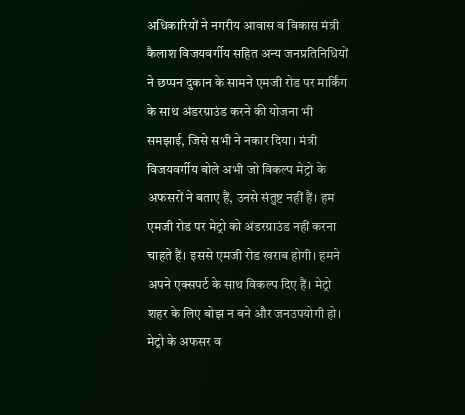अधिकारियों ने नगरीय आवास व विकास मंत्री कैलाश विजयवर्गीय सहित अन्य जनप्रतिनिधियों ने छप्पन दुकान के सामने एमजी रोड पर मार्किंग के साथ अंडरग्राउंड करने की योजना भी समझाई, जिसे सभी ने नकार दिया। मंत्री विजयवर्गीय बोले अभी जो विकल्प मेट्रो के अफसरों ने बताए हैं, उनसे संतुष्ट नहीं हैं। हम एमजी रोड पर मेट्रो को अंडरग्राउंड नहीं करना चाहते हैं। इससे एमजी रोड खराब होगी। हमने अपने एक्सपर्ट के साथ विकल्प दिए हैं। मेट्रो शहर के लिए बोझ न बने और जनउपयोगी हो। मेट्रो के अफसर व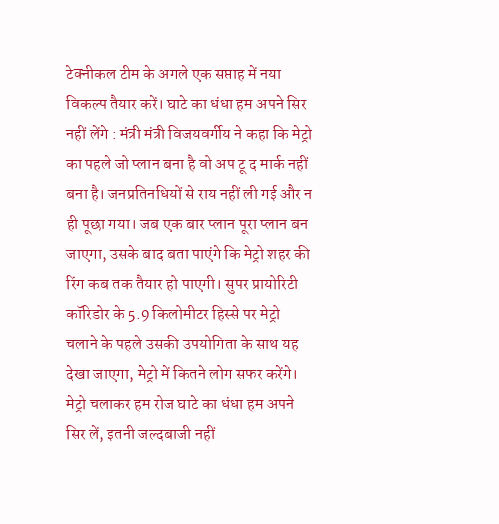टेक्नीकल टीम के अगले एक सप्ताह में नया विकल्प तैयार करें। घाटे का धंधा हम अपने सिर नहीं लेंगे : मंत्री मंत्री विजयवर्गीय ने कहा कि मेट्रो का पहले जो प्लान बना है वो अप टू द मार्क नहीं बना है। जनप्रतिनधियों से राय नहीं ली गई और न ही पूछा गया। जब एक बार प्लान पूरा प्लान बन जाएगा, उसके बाद बता पाएंगे कि मेट्रो शहर की रिंग कब तक तैयार हो पाएगी। सुपर प्रायोरिटी कॉरिडोर के 5.9 किलोमीटर हिस्से पर मेट्रो चलाने के पहले उसकी उपयोगिता के साथ यह देखा जाएगा, मेट्रो में कितने लोग सफर करेंगे। मेट्रो चलाकर हम रोज घाटे का धंधा हम अपने सिर लें, इतनी जल्दबाजी नहीं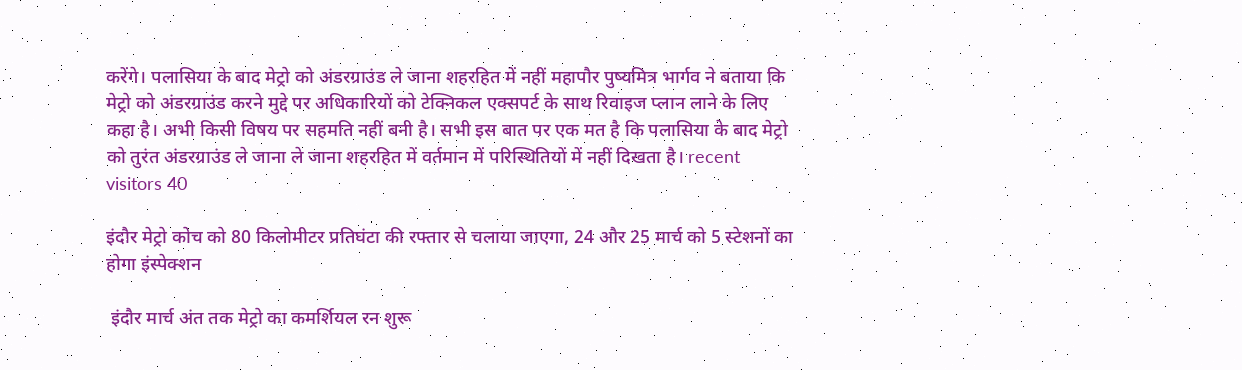करेंगे। पलासिया के बाद मेट्रो को अंडरग्राउंड ले जाना शहरहित में नहीं महापौर पुष्यमित्र भार्गव ने बताया कि मेट्रो को अंडरग्राउंड करने मुद्दे पर अधिकारियों को टेक्निकल एक्सपर्ट के साथ रिवाइज प्लान लाने के लिए कहा है। अभी किसी विषय पर सहमति नहीं बनी है। सभी इस बात पर एक मत है कि पलासिया के बाद मेट्रो को तुरंत अंडरग्राउंड ले जाना ले जाना शहरहित में वर्तमान में परिस्थितियों में नहीं दिखता है। recent visitors 40

इंदौर मेट्रो कोच को 80 किलोमीटर प्रतिघंटा की रफ्तार से चलाया जाएगा, 24 और 25 मार्च को 5 स्टेशनों का होगा इंस्पेक्शन

 इंदौर मार्च अंत तक मेट्रो का कमर्शियल रन शुरू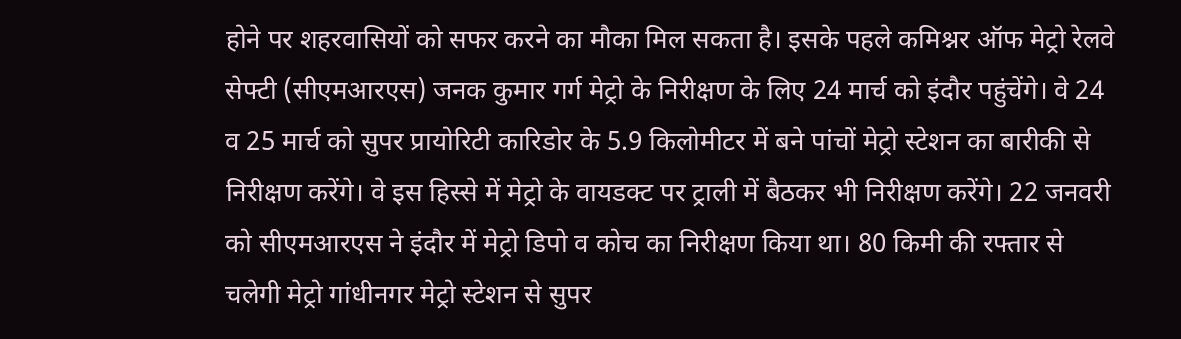होने पर शहरवासियों को सफर करने का मौका मिल सकता है। इसके पहले कमिश्नर ऑफ मेट्रो रेलवे सेफ्टी (सीएमआरएस) जनक कुमार गर्ग मेट्रो के निरीक्षण के लिए 24 मार्च को इंदौर पहुंचेंगे। वे 24 व 25 मार्च को सुपर प्रायोरिटी कारिडोर के 5.9 किलोमीटर में बने पांचों मेट्रो स्टेशन का बारीकी से निरीक्षण करेंगे। वे इस हिस्से में मेट्रो के वायडक्ट पर ट्राली में बैठकर भी निरीक्षण करेंगे। 22 जनवरी को सीएमआरएस ने इंदौर में मेट्रो डिपो व कोच का निरीक्षण किया था। 80 किमी की रफ्तार से चलेगी मेट्रो गांधीनगर मेट्रो स्टेशन से सुपर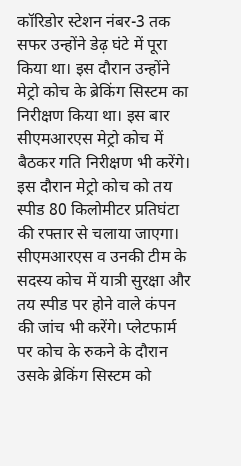कॉरिडोर स्टेशन नंबर-3 तक सफर उन्होंने डेढ़ घंटे में पूरा किया था। इस दौरान उन्होंने मेट्रो कोच के ब्रेकिंग सिस्टम का निरीक्षण किया था। इस बार सीएमआरएस मेट्रो कोच में बैठकर गति निरीक्षण भी करेंगे। इस दौरान मेट्रो कोच को तय स्पीड 80 किलोमीटर प्रतिघंटा की रफ्तार से चलाया जाएगा। सीएमआरएस व उनकी टीम के सदस्य कोच में यात्री सुरक्षा और तय स्पीड पर होने वाले कंपन की जांच भी करेंगे। प्लेटफार्म पर कोच के रुकने के दौरान उसके ब्रेकिंग सिस्टम को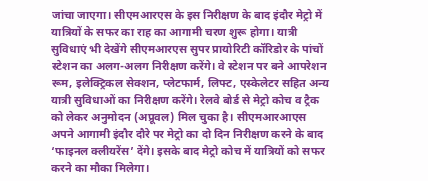जांचा जाएगा। सीएमआरएस के इस निरीक्षण के बाद इंदौर मेट्रो में यात्रियों के सफर का राह का आगामी चरण शुरू होगा। यात्री सुविधाएं भी देखेंगे सीएमआरएस सुपर प्रायोरिटी कॉरिडोर के पांचों स्टेशन का अलग-अलग निरीक्षण करेंगे। वे स्टेशन पर बने आपरेशन रूम, इलेक्ट्रिकल सेक्शन, प्लेटफार्म, लिफ्ट, एस्केलेटर सहित अन्य यात्री सुविधाओं का निरीक्षण करेंगे। रेलवे बोर्ड से मेट्रो कोच व ट्रैक को लेकर अनुमोदन (अप्रूवल) मिल चुका है। सीएमआरआएस अपने आगामी इंदौर दौरे पर मेट्रो का दो दिन निरीक्षण करने के बाद ‘फाइनल क्लीयरेंस’ देंगे। इसके बाद मेट्रो कोच में यात्रियों को सफर करने का मौका मिलेगा।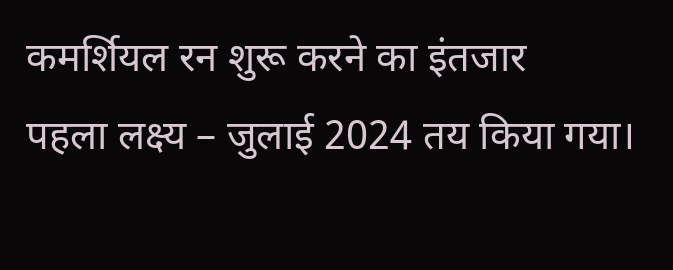कमर्शियल रन शुरू करने का इंतजार     पहला लक्ष्य – जुलाई 2024 तय किया गया।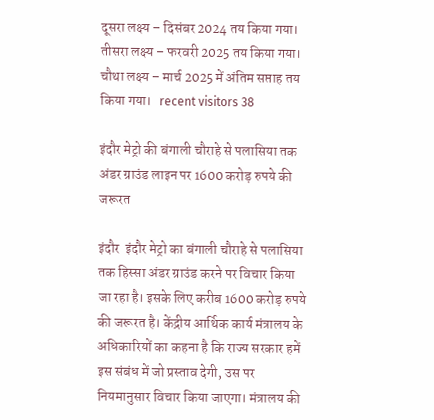दूसरा लक्ष्य – दिसंबर 2024 तय किया गया।     तीसरा लक्ष्य – फरवरी 2025 तय किया गया।     चौथा लक्ष्य – मार्च 2025 में अंतिम सप्ताह तय किया गया।   recent visitors 38

इंदौर मेट्रो की बंगाली चौराहे से पलासिया तक अंडर ग्राउंड लाइन पर 1600 करोड़ रुपये की जरूरत

इंदौर  इंदौर मेट्रो का बंगाली चौराहे से पलासिया तक हिस्सा अंडर ग्राउंड करने पर विचार किया जा रहा है। इसके लिए करीब 1600 करोड़ रुपये की जरूरत है। केंद्रीय आर्थिक कार्य मंत्रालय के अधिकारियों का कहना है कि राज्य सरकार हमें इस संबंध में जो प्रस्ताव देगी, उस पर नियमानुसार विचार किया जाएगा। मंत्रालय की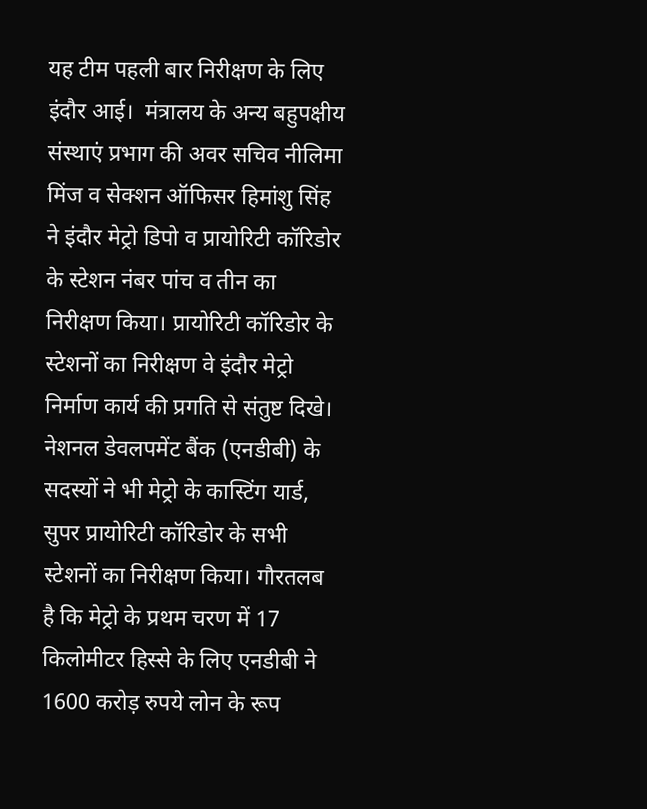यह टीम पहली बार निरीक्षण के लिए इंदौर आई।  मंत्रालय के अन्य बहुपक्षीय संस्थाएं प्रभाग की अवर सचिव नीलिमा मिंज व सेक्शन ऑफिसर हिमांशु सिंह ने इंदौर मेट्रो डिपो व प्रायोरिटी कॉरिडोर के स्टेशन नंबर पांच व तीन का निरीक्षण किया। प्रायोरिटी कॉरिडोर के स्टेशनों का निरीक्षण वे इंदौर मेट्रो निर्माण कार्य की प्रगति से संतुष्ट दिखे। नेशनल डेवलपमेंट बैंक (एनडीबी) के सदस्यों ने भी मेट्रो के कास्टिंग यार्ड, सुपर प्रायोरिटी कॉरिडोर के सभी स्टेशनों का निरीक्षण किया। गौरतलब है कि मेट्रो के प्रथम चरण में 17 किलोमीटर हिस्से के लिए एनडीबी ने 1600 करोड़ रुपये लोन के रूप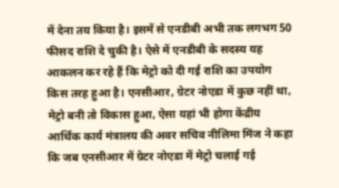में देना तय किया है। इसमें से एनडीबी अभी तक लगभग 50 फीसद राशि दे चुकी है। ऐसे में एनडीबी के सदस्य यह आकलन कर रहे हैं कि मेट्रो को दी गई राशि का उपयोग किस तरह हुआ है। एनसीआर, ग्रेटर नोएडा में कुछ नहीं था, मेट्रो बनी तो विकास हुआ, ऐसा यहां भी होगा केंद्रीय आर्थिक कार्य मंत्रालय की अवर सचिव नीलिमा मिंज ने कहा कि जब एनसीआर में ग्रेटर नोएडा में मेट्रो चलाई गई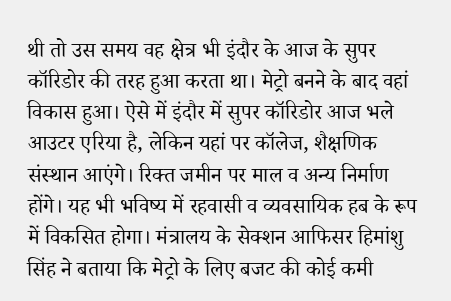थी तो उस समय वह क्षेत्र भी इंदौर के आज के सुपर कॉरिडोर की तरह हुआ करता था। मेट्रो बनने के बाद वहां विकास हुआ। ऐसे में इंदौर में सुपर कॉरिडोर आज भले आउटर एरिया है, लेकिन यहां पर कॉलेज, शैक्षणिक संस्थान आएंगे। रिक्त जमीन पर माल व अन्य निर्माण होंगे। यह भी भविष्य में रहवासी व व्यवसायिक हब के रूप में विकसित होगा। मंत्रालय के सेक्शन आफिसर हिमांशु सिंह ने बताया कि मेट्रो के लिए बजट की कोई कमी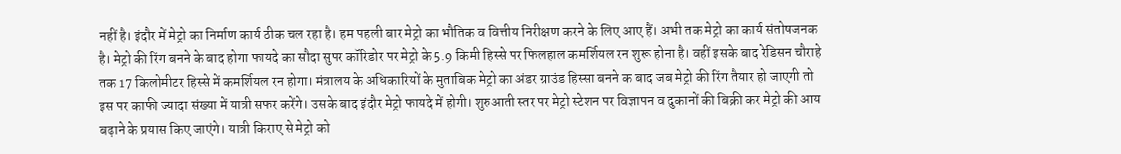नहीं है। इंदौर में मेट्रो का निर्माण कार्य ठीक चल रहा है। हम पहली बार मेट्रो का भौतिक व वित्तीय निरीक्षण करने के लिए आए हैं। अभी तक मेट्रो का कार्य संतोषजनक है। मेट्रो की रिंग बनने के बाद होगा फायदे का सौदा सुपर कॉरिडोर पर मेट्रो के 5.9 किमी हिस्से पर फिलहाल कमर्शियल रन शुरू होना है। वहीं इसके बाद रेडिसन चौराहे तक 17 किलोमीटर हिस्से में कमर्शियल रन होगा। मंत्रालय के अधिकारियों के मुताबिक मेट्रो का अंडर ग्राउंड हिस्सा बनने क बाद जब मेट्रो की रिंग तैयार हो जाएगी तो इस पर काफी ज्यादा संख्या में यात्री सफर करेंगे। उसके बाद इंदौर मेट्रो फायदे में होगी। शुरुआती स्तर पर मेट्रो स्टेशन पर विज्ञापन व दुकानों की बिक्री कर मेट्रो की आय बढ़ाने के प्रयास किए जाएंगे। यात्री किराए से मेट्रो को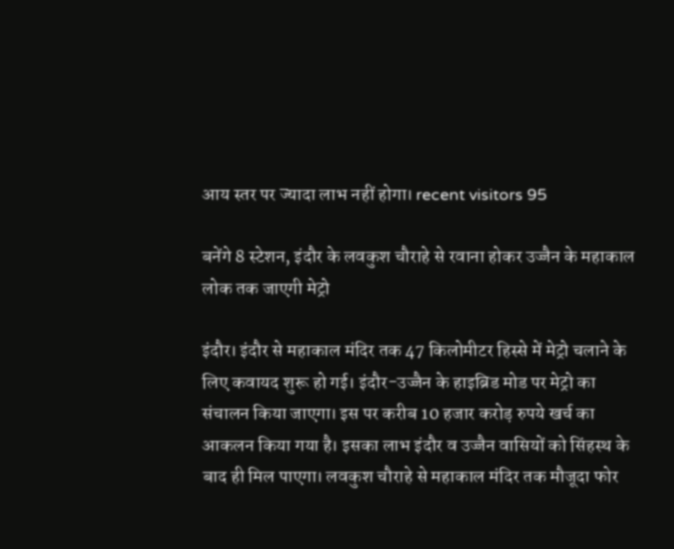आय स्तर पर ज्यादा लाभ नहीं होगा। recent visitors 95

बनेंगे 8 स्टेशन, इंदौर के लवकुश चौराहे से रवाना होकर उज्जैन के महाकाल लोक तक जाएगी मेट्रो

इंदौर। इंदौर से महाकाल मंदिर तक 47 किलोमीटर हिस्से में मेट्रो चलाने के लिए कवायद शुरू हो गई। इंदौर-उज्जैन के हाइब्रिड मोड पर मेट्रो का संचालन किया जाएगा। इस पर करीब 10 हजार करोड़ रुपये खर्च का आकलन किया गया है। इसका लाभ इंदौर व उज्जैन वासियों को सिंहस्थ के बाद ही मिल पाएगा। लवकुश चौराहे से महाकाल मंदिर तक मौजूदा फोर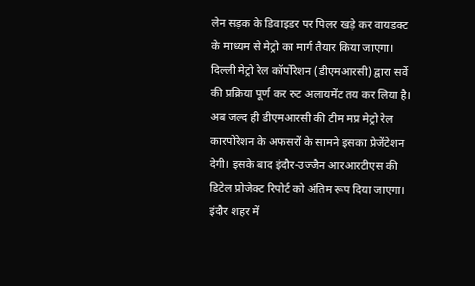लेन सड़क के डिवाइडर पर पिलर खड़े कर वायडक्ट के माध्यम से मेट्रो का मार्ग तैयार किया जाएगा। दिल्ली मेट्रो रेल कॉर्पोरेशन (डीएमआरसी) द्वारा सर्वे की प्रक्रिया पूर्ण कर रुट अलायमेंट तय कर लिया है। अब जल्द ही डीएमआरसी की टीम मप्र मेट्रो रेल कारपोरेशन के अफसरों के सामने इसका प्रेजेंटेशन देगी। इसके बाद इंदौर-उज्जैन आरआरटीएस की डिटेल प्रोजेक्ट रिपोर्ट को अंतिम रूप दिया जाएगा। इंदौर शहर में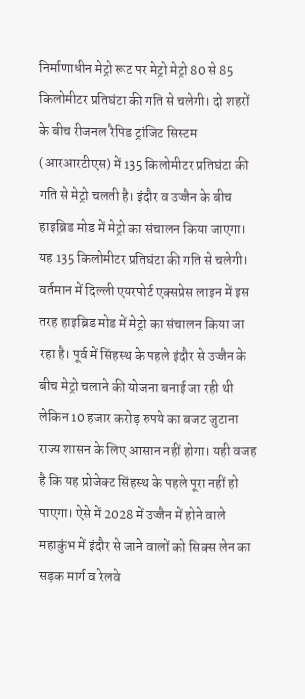निर्माणाधीन मेट्रो रूट पर मेट्रो मेट्रो 80 से 85 किलोमीटर प्रतिघंटा की गति से चलेगी। दो शहरों के बीच रीजनल रैपिड ट्रांजिट सिस्टम (आरआरटीएस) में 135 किलोमीटर प्रतिघंटा की गति से मेट्रो चलती है। इंदौर व उज्जैन के बीच हाइब्रिड मोड में मेट्रो का संचालन किया जाएगा। यह 135 किलोमीटर प्रतिघंटा की गति से चलेगी। वर्तमान में दिल्ली एयरपोर्ट एक्सप्रेस लाइन में इस तरह हाइब्रिड मोड में मेट्रो का संचालन किया जा रहा है। पूर्व में सिंहस्थ के पहले इंदौर से उज्जैन के बीच मेट्रो चलाने की योजना बनाई जा रही थी लेकिन 10 हजार करोड़ रुपये का बजट जुटाना राज्य शासन के लिए आसान नहीं होगा। यही वजह है कि यह प्रोजेक्ट सिंहस्थ के पहले पूरा नहीं हो पाएगा। ऐसे में 2028 में उज्जैन में होने वाले महाकुंभ में इंदौर से जाने वालों को सिक्स लेन का सड़क मार्ग व रेलवे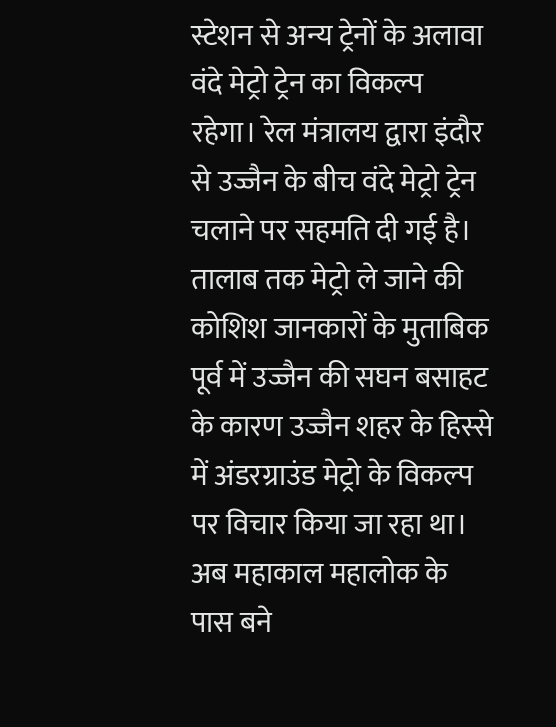स्टेशन से अन्य ट्रेनों के अलावा वंदे मेट्रो ट्रेन का विकल्प रहेगा। रेल मंत्रालय द्वारा इंदौर से उज्जैन के बीच वंदे मेट्रो ट्रेन चलाने पर सहमति दी गई है। तालाब तक मेट्रो ले जाने की कोशिश जानकारों के मुताबिक पूर्व में उज्जैन की सघन बसाहट के कारण उज्जैन शहर के हिस्से में अंडरग्राउंड मेट्रो के विकल्प पर विचार किया जा रहा था। अब महाकाल महालोक के पास बने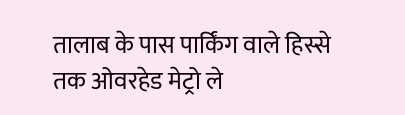तालाब के पास पार्किंग वाले हिस्से तक ओवरहेड मेट्रो ले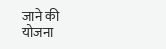जाने की योजना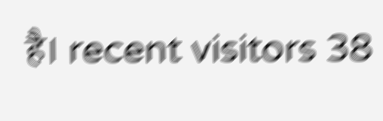है। recent visitors 38